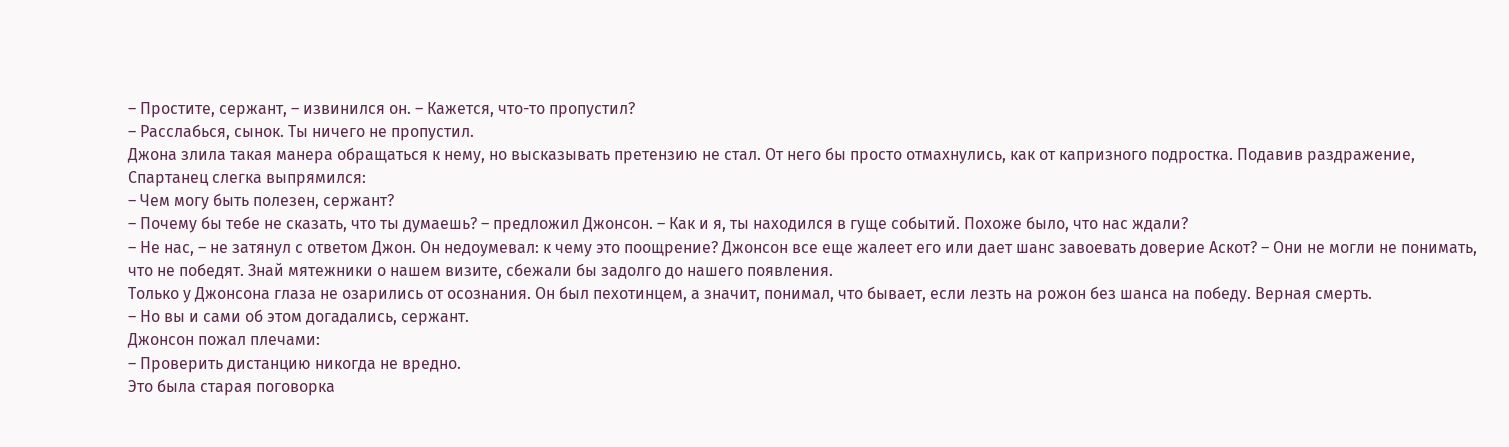– Простите, сержант, – извинился он. – Кажется, что-то пропустил?
– Расслабься, сынок. Ты ничего не пропустил.
Джона злила такая манера обращаться к нему, но высказывать претензию не стал. От него бы просто отмахнулись, как от капризного подростка. Подавив раздражение, Спартанец слегка выпрямился:
– Чем могу быть полезен, сержант?
– Почему бы тебе не сказать, что ты думаешь? – предложил Джонсон. – Как и я, ты находился в гуще событий. Похоже было, что нас ждали?
– Не нас, – не затянул с ответом Джон. Он недоумевал: к чему это поощрение? Джонсон все еще жалеет его или дает шанс завоевать доверие Аскот? – Они не могли не понимать, что не победят. Знай мятежники о нашем визите, сбежали бы задолго до нашего появления.
Только у Джонсона глаза не озарились от осознания. Он был пехотинцем, а значит, понимал, что бывает, если лезть на рожон без шанса на победу. Верная смерть.
– Но вы и сами об этом догадались, сержант.
Джонсон пожал плечами:
– Проверить дистанцию никогда не вредно.
Это была старая поговорка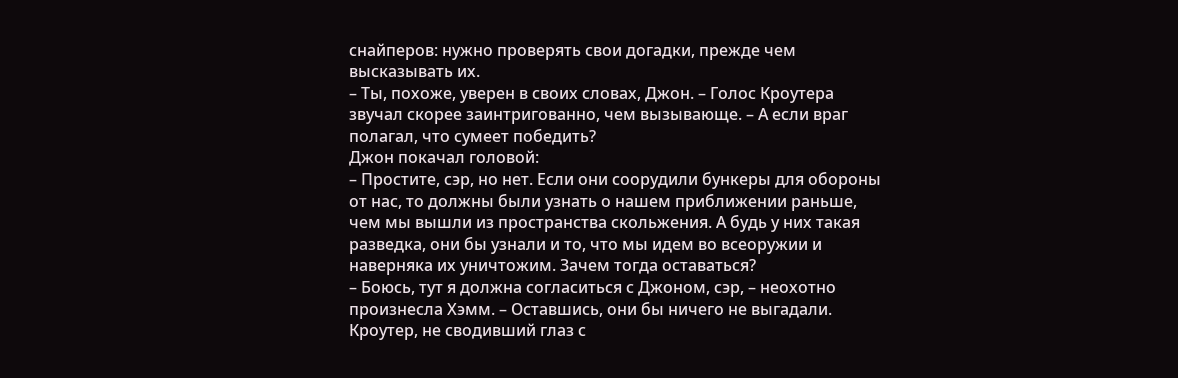снайперов: нужно проверять свои догадки, прежде чем высказывать их.
– Ты, похоже, уверен в своих словах, Джон. – Голос Кроутера звучал скорее заинтригованно, чем вызывающе. – А если враг полагал, что сумеет победить?
Джон покачал головой:
– Простите, сэр, но нет. Если они соорудили бункеры для обороны от нас, то должны были узнать о нашем приближении раньше, чем мы вышли из пространства скольжения. А будь у них такая разведка, они бы узнали и то, что мы идем во всеоружии и наверняка их уничтожим. Зачем тогда оставаться?
– Боюсь, тут я должна согласиться с Джоном, сэр, – неохотно произнесла Хэмм. – Оставшись, они бы ничего не выгадали.
Кроутер, не сводивший глаз с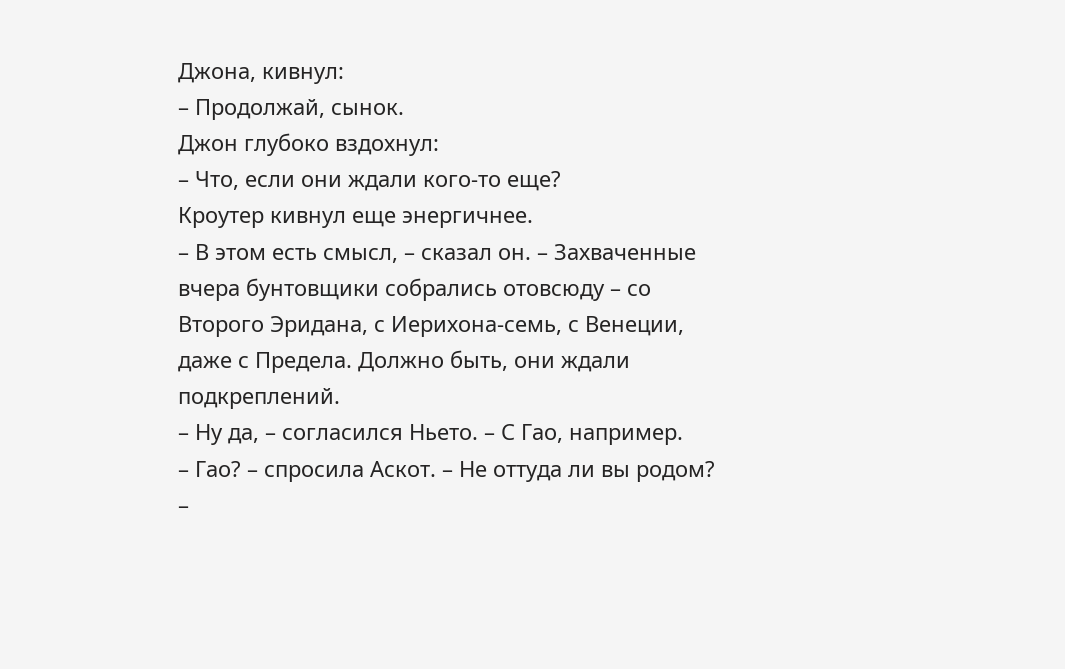Джона, кивнул:
– Продолжай, сынок.
Джон глубоко вздохнул:
– Что, если они ждали кого-то еще?
Кроутер кивнул еще энергичнее.
– В этом есть смысл, – сказал он. – Захваченные вчера бунтовщики собрались отовсюду – со Второго Эридана, с Иерихона-семь, с Венеции, даже с Предела. Должно быть, они ждали подкреплений.
– Ну да, – согласился Ньето. – С Гао, например.
– Гао? – спросила Аскот. – Не оттуда ли вы родом?
–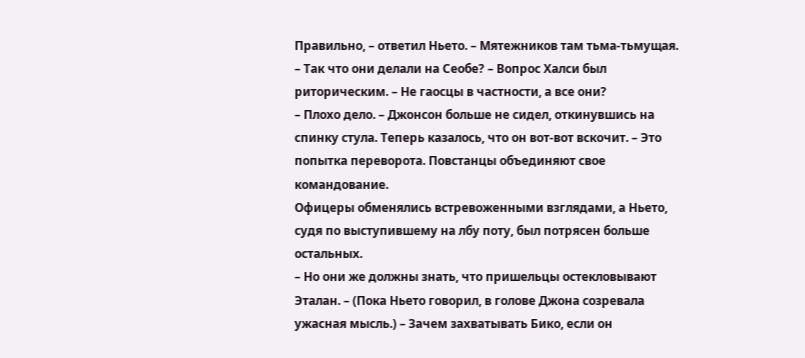Правильно, – ответил Ньето. – Мятежников там тьма-тьмущая.
– Так что они делали на Сеобе? – Вопрос Халси был риторическим. – Не гаосцы в частности, а все они?
– Плохо дело. – Джонсон больше не сидел, откинувшись на спинку стула. Теперь казалось, что он вот-вот вскочит. – Это попытка переворота. Повстанцы объединяют свое командование.
Офицеры обменялись встревоженными взглядами, а Ньето, судя по выступившему на лбу поту, был потрясен больше остальных.
– Но они же должны знать, что пришельцы остекловывают Эталан. – (Пока Ньето говорил, в голове Джона созревала ужасная мысль.) – Зачем захватывать Бико, если он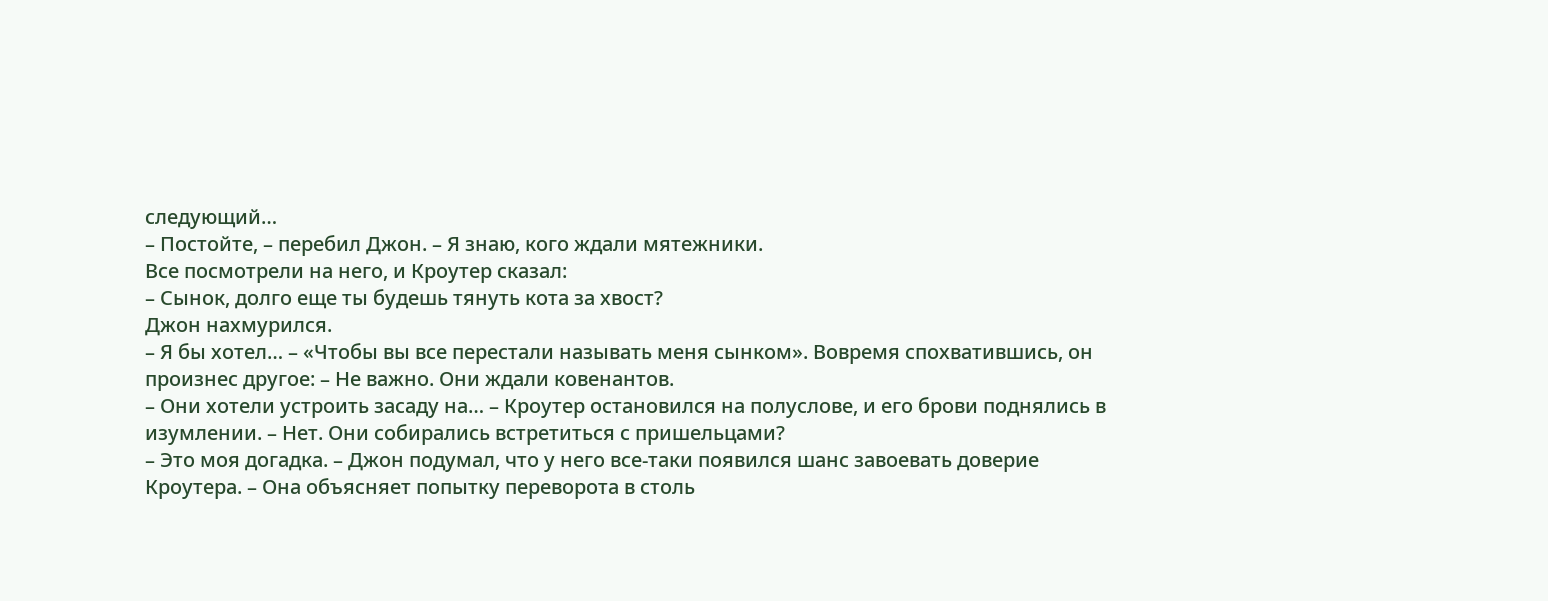следующий…
– Постойте, – перебил Джон. – Я знаю, кого ждали мятежники.
Все посмотрели на него, и Кроутер сказал:
– Сынок, долго еще ты будешь тянуть кота за хвост?
Джон нахмурился.
– Я бы хотел… – «Чтобы вы все перестали называть меня сынком». Вовремя спохватившись, он произнес другое: – Не важно. Они ждали ковенантов.
– Они хотели устроить засаду на… – Кроутер остановился на полуслове, и его брови поднялись в изумлении. – Нет. Они собирались встретиться с пришельцами?
– Это моя догадка. – Джон подумал, что у него все-таки появился шанс завоевать доверие Кроутера. – Она объясняет попытку переворота в столь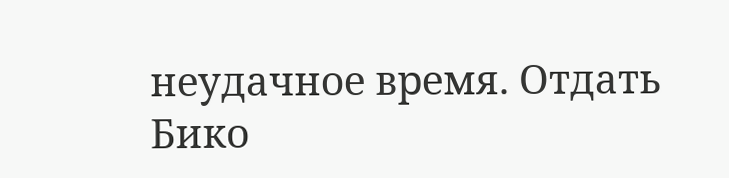неудачное время. Отдать Бико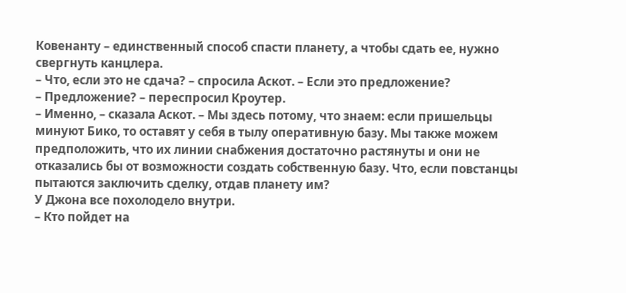Ковенанту – единственный способ спасти планету, а чтобы сдать ее, нужно свергнуть канцлера.
– Что, если это не сдача? – спросила Аскот. – Если это предложение?
– Предложение? – переспросил Кроутер.
– Именно, – сказала Аскот. – Мы здесь потому, что знаем: если пришельцы минуют Бико, то оставят у себя в тылу оперативную базу. Мы также можем предположить, что их линии снабжения достаточно растянуты и они не отказались бы от возможности создать собственную базу. Что, если повстанцы пытаются заключить сделку, отдав планету им?
У Джона все похолодело внутри.
– Кто пойдет на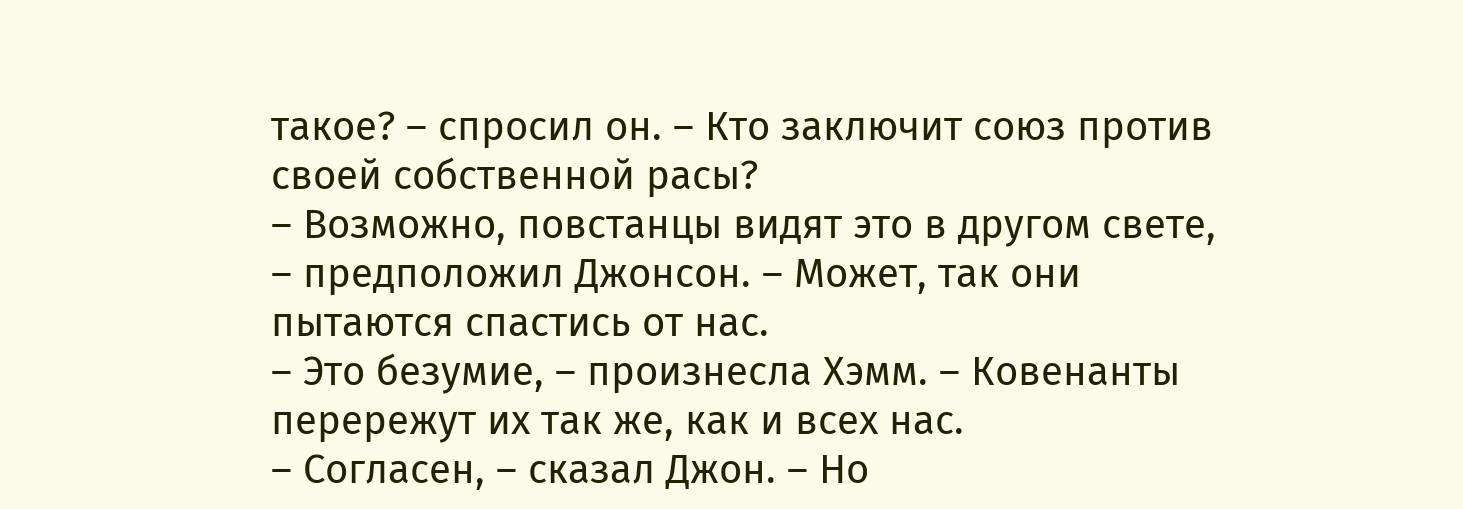такое? – спросил он. – Кто заключит союз против своей собственной расы?
– Возможно, повстанцы видят это в другом свете, – предположил Джонсон. – Может, так они пытаются спастись от нас.
– Это безумие, – произнесла Хэмм. – Ковенанты перережут их так же, как и всех нас.
– Согласен, – сказал Джон. – Но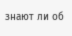знают ли об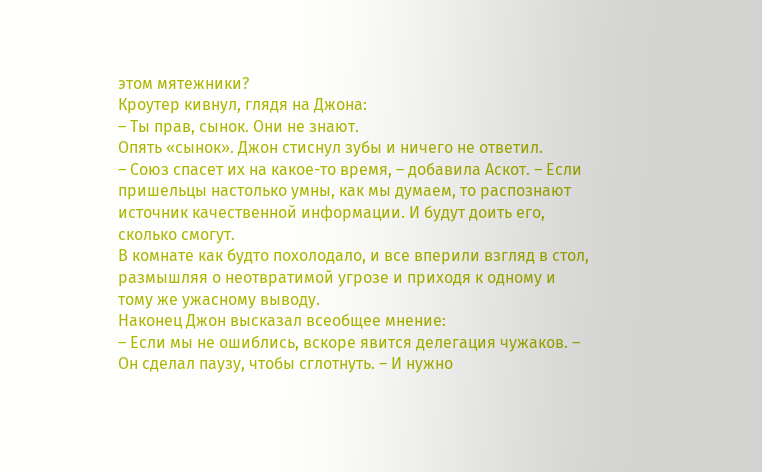этом мятежники?
Кроутер кивнул, глядя на Джона:
– Ты прав, сынок. Они не знают.
Опять «сынок». Джон стиснул зубы и ничего не ответил.
– Союз спасет их на какое-то время, – добавила Аскот. – Если пришельцы настолько умны, как мы думаем, то распознают источник качественной информации. И будут доить его, сколько смогут.
В комнате как будто похолодало, и все вперили взгляд в стол, размышляя о неотвратимой угрозе и приходя к одному и тому же ужасному выводу.
Наконец Джон высказал всеобщее мнение:
– Если мы не ошиблись, вскоре явится делегация чужаков. – Он сделал паузу, чтобы сглотнуть. – И нужно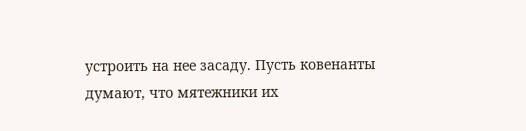устроить на нее засаду. Пусть ковенанты думают, что мятежники их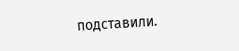подставили.